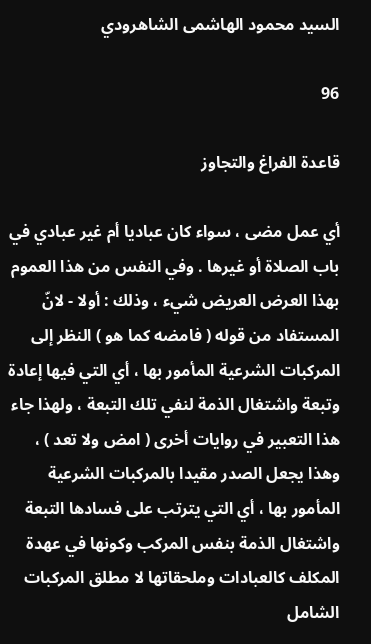السيد محمود الهاشمى الشاهرودي

96

قاعدة الفراغ والتجاوز

أي عمل مضى ، سواء كان عباديا أم غير عبادي في باب الصلاة أو غيرها . وفي النفس من هذا العموم بهذا العرض العريض شيء ، وذلك : أولا - لانّ المستفاد من قوله ( فامضه كما هو ) النظر إلى المركبات الشرعية المأمور بها ، أي التي فيها إعادة وتبعة واشتغال الذمة لنفي تلك التبعة ، ولهذا جاء هذا التعبير في روايات أخرى ( امض ولا تعد ) ، وهذا يجعل الصدر مقيدا بالمركبات الشرعية المأمور بها ، أي التي يترتب على فسادها التبعة واشتغال الذمة بنفس المركب وكونها في عهدة المكلف كالعبادات وملحقاتها لا مطلق المركبات الشامل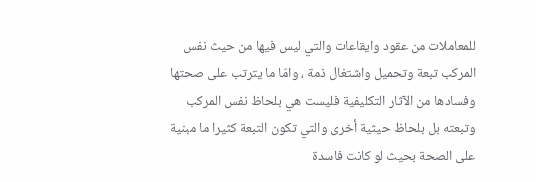للمعاملات من عقود وايقاعات والتي ليس فيها من حيث نفس المركب تبعة وتحميل واشتغال ذمة ، وامّا ما يترتب على صحتها وفسادها من الآثار التكليفية فليست هي بلحاظ نفس المركب وتبعته بل بلحاظ حيثية أخرى والتي تكون التبعة كثيرا ما مبنية على الصحة بحيث لو كانت فاسدة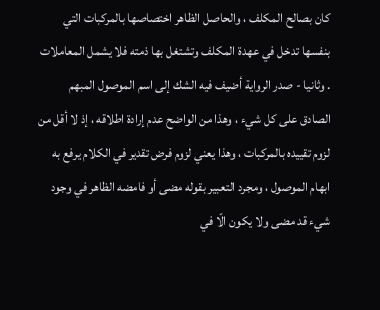كان بصالح المكلف ، والحاصل الظاهر اختصاصها بالمركبات التي بنفسها تدخل في عهدة المكلف وتشتغل بها ذمته فلا يشمل المعاملات . وثانيا - صدر الرواية أضيف فيه الشك إلى اسم الموصول المبهم الصادق على كل شيء ، وهذا من الواضح عدم إرادة اطلاقه ، إذ لا أقل من لزوم تقييده بالمركبات ، وهذا يعني لزوم فرض تقدير في الكلام يرفع به ابهام الموصول ، ومجرد التعبير بقوله مضى أو فامضه الظاهر في وجود شيء قد مضى ولا يكون الّا في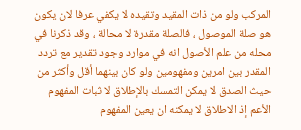المركب ولو من ذات المقيد وتقيده لا يكفي عرفا لان يكون هو صلة الموصول ، فالصلة مقدرة لا محالة ، وقد ذكرنا في محله من علم الأصول انه في موارد وجود تقدير مع تردد المقدر بين امرين ومفهومين ولو كان بينهما أقل وأكثر من حيث الصدق لا يمكن التمسك بالإطلاق لا ثبات المفهوم الأعم إذ الاطلاق لا يمكنه ان يعين المفهوم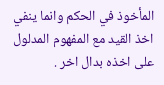المأخوذ في الحكم وانما ينفي اخذ القيد مع المفهوم المدلول على اخذه بدال اخر .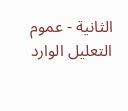الثانية - عموم التعليل الوارد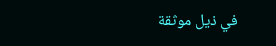في ذيل موثقة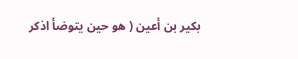بكير بن أعين ( هو حين يتوضأ اذكر